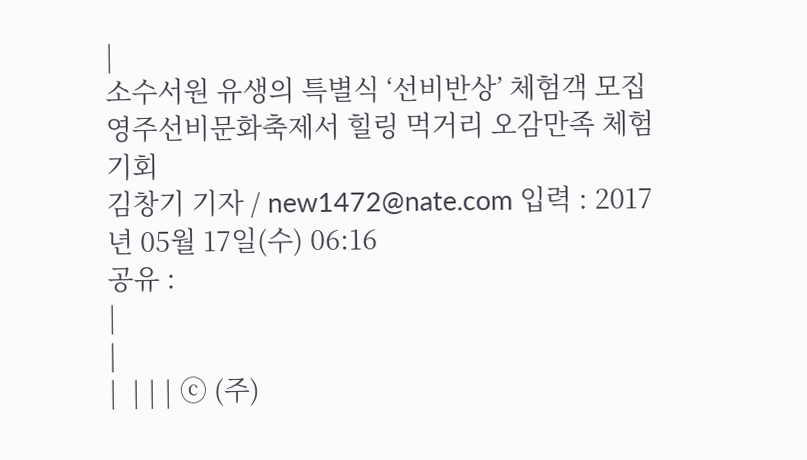|
소수서원 유생의 특별식 ‘선비반상’ 체험객 모집
영주선비문화축제서 힐링 먹거리 오감만족 체험 기회
김창기 기자 / new1472@nate.com 입력 : 2017년 05월 17일(수) 06:16
공유 :
|
|
|  | | | ⓒ (주)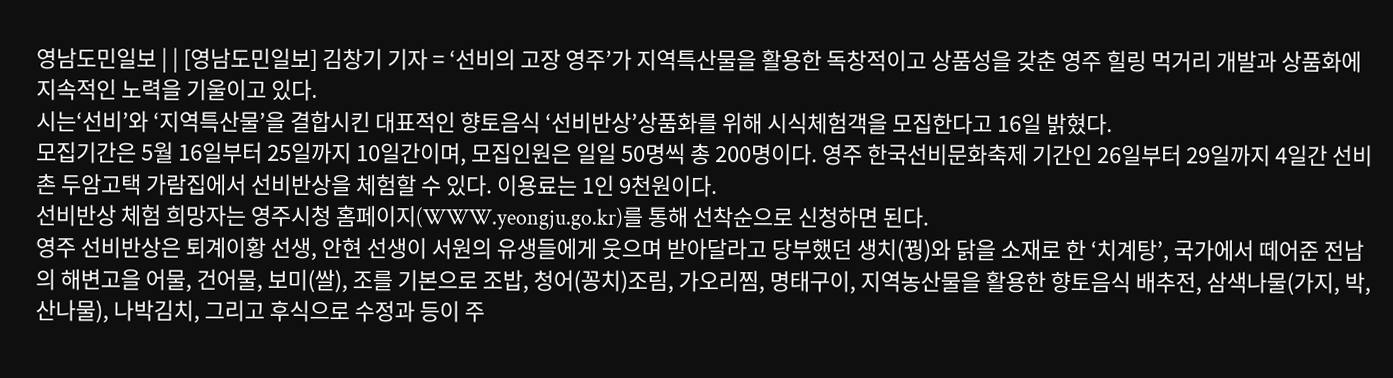영남도민일보 | | [영남도민일보] 김창기 기자 = ‘선비의 고장 영주’가 지역특산물을 활용한 독창적이고 상품성을 갖춘 영주 힐링 먹거리 개발과 상품화에 지속적인 노력을 기울이고 있다.
시는‘선비’와 ‘지역특산물’을 결합시킨 대표적인 향토음식 ‘선비반상’상품화를 위해 시식체험객을 모집한다고 16일 밝혔다.
모집기간은 5월 16일부터 25일까지 10일간이며, 모집인원은 일일 50명씩 총 200명이다. 영주 한국선비문화축제 기간인 26일부터 29일까지 4일간 선비촌 두암고택 가람집에서 선비반상을 체험할 수 있다. 이용료는 1인 9천원이다.
선비반상 체험 희망자는 영주시청 홈페이지(WWW.yeongju.go.kr)를 통해 선착순으로 신청하면 된다.
영주 선비반상은 퇴계이황 선생, 안현 선생이 서원의 유생들에게 웃으며 받아달라고 당부했던 생치(꿩)와 닭을 소재로 한 ‘치계탕’, 국가에서 떼어준 전남의 해변고을 어물, 건어물, 보미(쌀), 조를 기본으로 조밥, 청어(꽁치)조림, 가오리찜, 명태구이, 지역농산물을 활용한 향토음식 배추전, 삼색나물(가지, 박, 산나물), 나박김치, 그리고 후식으로 수정과 등이 주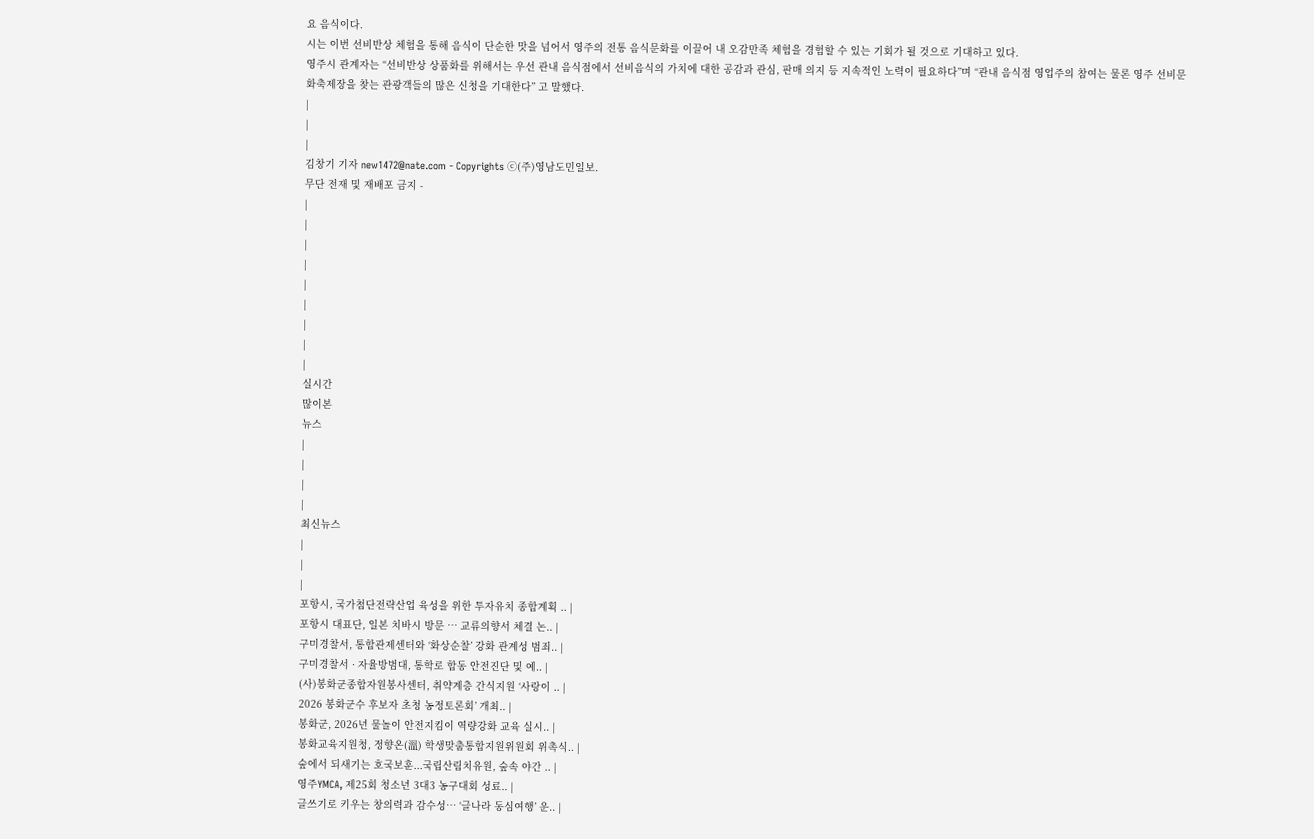요 음식이다.
시는 이번 선비반상 체험을 통해 음식이 단순한 맛을 넘어서 영주의 전통 음식문화를 이끌어 내 오감만족 체험을 경험할 수 있는 기회가 될 것으로 기대하고 있다.
영주시 관계자는 “선비반상 상품화를 위해서는 우선 관내 음식점에서 선비음식의 가치에 대한 공감과 관심, 판매 의지 등 지속적인 노력이 필요하다”며 “관내 음식점 영업주의 참여는 물론 영주 선비문화축제장을 찾는 관광객들의 많은 신청을 기대한다” 고 말했다.
|
|
|
김창기 기자 new1472@nate.com - Copyrights ⓒ(주)영남도민일보.
무단 전재 및 재배포 금지 -
|
|
|
|
|
|
|
|
|
실시간
많이본
뉴스
|
|
|
|
최신뉴스
|
|
|
포항시, 국가첨단전략산업 육성을 위한 투자유치 종합계획 .. |
포항시 대표단, 일본 치바시 방문 … 교류의향서 체결 논.. |
구미경찰서, 통합관제센터와 ‘화상순찰’ 강화 관계성 범죄.. |
구미경찰서 · 자율방범대, 통학로 합동 안전진단 및 예.. |
(사)봉화군종합자원봉사센터, 취약계층 간식지원 ‘사랑이 .. |
2026 봉화군수 후보자 초청 농정토론회’ 개최.. |
봉화군, 2026년 물놀이 안전지킴이 역량강화 교육 실시.. |
봉화교육지원청, 정향온(溫) 학생맞춤통합지원위원회 위촉식.. |
숲에서 되새기는 호국보훈...국립산림치유원, 숲속 야간 .. |
영주YMCA, 제25회 청소년 3대3 농구대회 성료.. |
글쓰기로 키우는 창의력과 감수성… ‘글나라 동심여행’ 운.. |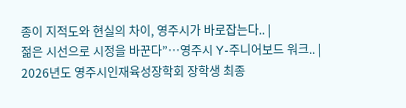종이 지적도와 현실의 차이, 영주시가 바로잡는다.. |
젊은 시선으로 시정을 바꾼다”…영주시 Y-주니어보드 워크.. |
2026년도 영주시인재육성장학회 장학생 최종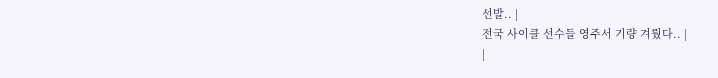선발.. |
전국 사이클 선수들 영주서 기량 겨뤘다.. |
|